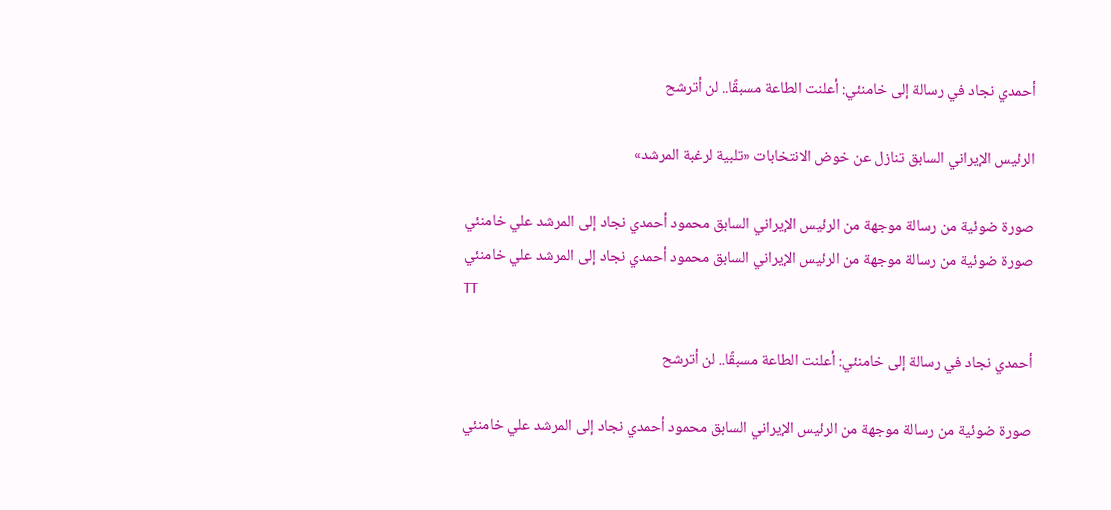أحمدي نجاد في رسالة إلى خامنئي: أعلنت الطاعة مسبقًا.. لن أترشح

الرئيس الإيراني السابق تنازل عن خوض الانتخابات «تلبية لرغبة المرشد»

صورة ضوئية من رسالة موجهة من الرئيس الإيراني السابق محمود أحمدي نجاد إلى المرشد علي خامنئي
صورة ضوئية من رسالة موجهة من الرئيس الإيراني السابق محمود أحمدي نجاد إلى المرشد علي خامنئي
TT

أحمدي نجاد في رسالة إلى خامنئي: أعلنت الطاعة مسبقًا.. لن أترشح

صورة ضوئية من رسالة موجهة من الرئيس الإيراني السابق محمود أحمدي نجاد إلى المرشد علي خامنئي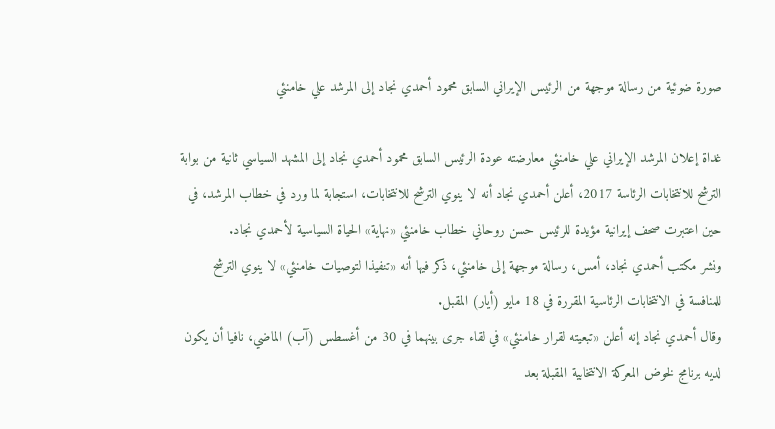صورة ضوئية من رسالة موجهة من الرئيس الإيراني السابق محمود أحمدي نجاد إلى المرشد علي خامنئي

غداة إعلان المرشد الإيراني علي خامنئي معارضته عودة الرئيس السابق محمود أحمدي نجاد إلى المشهد السياسي ثانية من بوابة الترشح للانتخابات الرئاسة 2017، أعلن أحمدي نجاد أنه لا ينوي الترشح للانتخابات، استجابة لما ورد في خطاب المرشد، في حين اعتبرت صحف إيرانية مؤيدة للرئيس حسن روحاني خطاب خامنئي «نهاية» الحياة السياسية لأحمدي نجاد.
ونشر مكتب أحمدي نجاد، أمس، رسالة موجهة إلى خامنئي، ذكر فيها أنه «تنفيذا لتوصيات خامنئي» لا ينوي الترشح للمنافسة في الانتخابات الرئاسية المقررة في 18 مايو (أيار) المقبل.
وقال أحمدي نجاد إنه أعلن «تبعيته لقرار خامنئي» في لقاء جرى بينهما في 30 من أغسطس (آب) الماضي، نافيا أن يكون لديه برنامج لخوض المعركة الانتخابية المقبلة بعد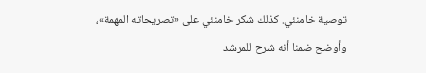توصية خامنئي. كذلك شكر خامنئي على «تصريحاته المهمة»، وأوضح ضمنا أنه شرح للمرشد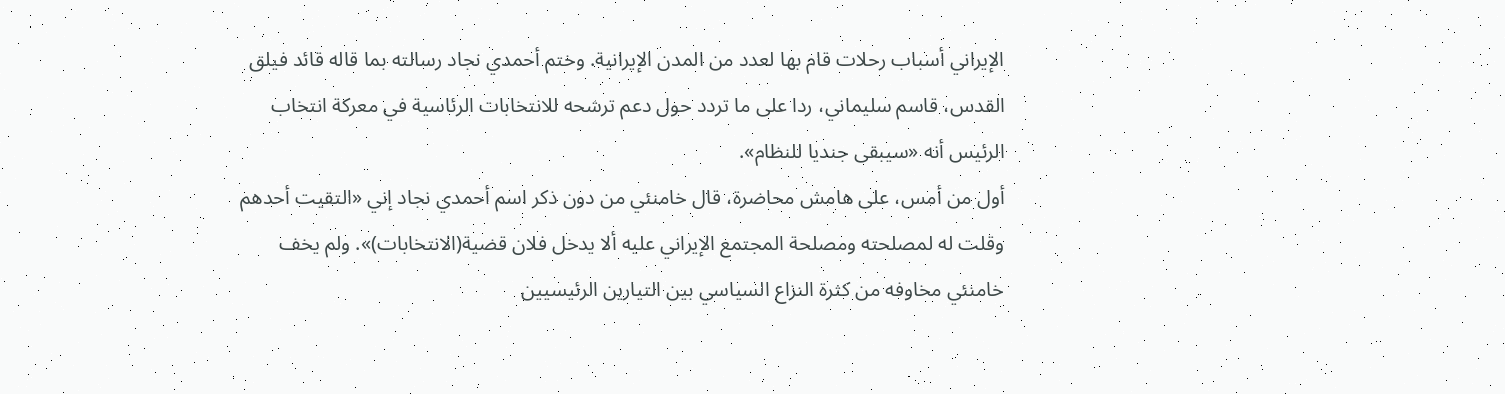الإيراني أسباب رحلات قام بها لعدد من المدن الإيرانية. وختم أحمدي نجاد رسالته بما قاله قائد فيلق القدس، قاسم سليماني، ردا على ما تردد حول دعم ترشحه للانتخابات الرئاسية في معركة انتخاب الرئيس أنه «سيبقى جنديا للنظام».
أول من أمس، على هامش محاضرة، قال خامنئي من دون ذكر اسم أحمدي نجاد إني «التقيت أحدهم وقلت له لمصلحته ومصلحة المجتمع الإيراني عليه ألا يدخل فلان قضية(الانتخابات)». ولم يخف خامنئي مخاوفه من كثرة النزاع السياسي بين التيارين الرئيسيين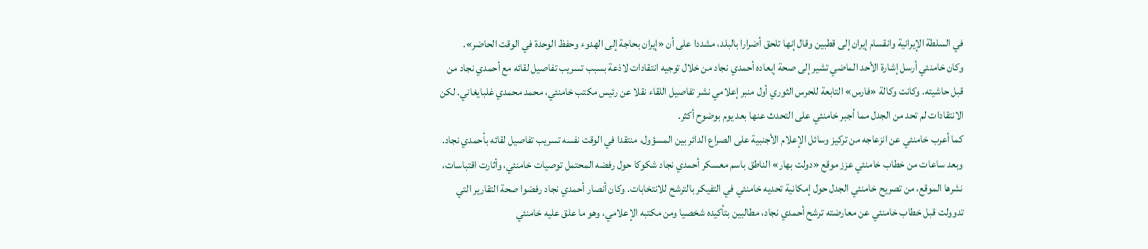في السلطة الإيرانية وانقسام إيران إلى قطبين وقال إنها تلحق أضرارا بالبلد، مشددا على أن «إيران بحاجة إلى الهدوء وحفظ الوحدة في الوقت الحاضر».
وكان خامنئي أرسل إشارة الأحد الماضي تشير إلى صحة إبعاده أحمدي نجاد من خلال توجيه انتقادات لاذعة بسبب تسريب تفاصيل لقائه مع أحمدي نجاد من قبل حاشيته. وكانت وكالة «فارس» التابعة للحرس الثوري أول منبر إعلامي نشر تفاصيل اللقاء نقلا عن رئيس مكتب خامنئي، محمد محمدي غلبايغاني. لكن الانتقادات لم تحد من الجدل مما أجبر خامنئي على التحدث عنها بعد يوم بوضوح أكثر.
كما أعرب خامنئي عن انزعاجه من تركيز وسائل الإعلام الأجنبية على الصراع الدائر بين المسؤول، منتقدا في الوقت نفسه تسريب تفاصيل لقائه بأحمدي نجاد. وبعد ساعات من خطاب خامنئي عزز موقع «دولت بهار» الناطق باسم معسكر أحمدي نجاد شكوكا حول رفضه المحتمل توصيات خامنئي، وأثارت اقتباسات، نشرها الموقع، من تصريح خامنئي الجدل حول إمكانية تحديه خامنئي في التفيكر بالترشح للانتخابات. وكان أنصار أحمدي نجاد رفضوا صحة التقارير التي تدوولت قبل خطاب خامنئي عن معارضته ترشح أحمدي نجاد، مطالبين بتأكيده شخصيا ومن مكتبه الإعلامي، وهو ما علق عليه خامنئي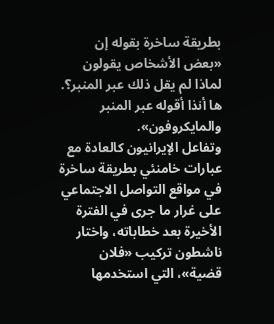بطريقة ساخرة بقوله إن «بعض الأشخاص يقولون لماذا لم يقل ذلك عبر المنبر؟. ها أنذا أقوله عبر المنبر والمايكروفون».
وتفاعل الإيرانيون كالعادة مع عبارات خامنئي بطريقة ساخرة في مواقع التواصل الاجتماعي على غرار ما جرى في الفترة الأخيرة بعد خطاباته، واختار ناشطون تركيب «فلان قضية»، التي استخدمها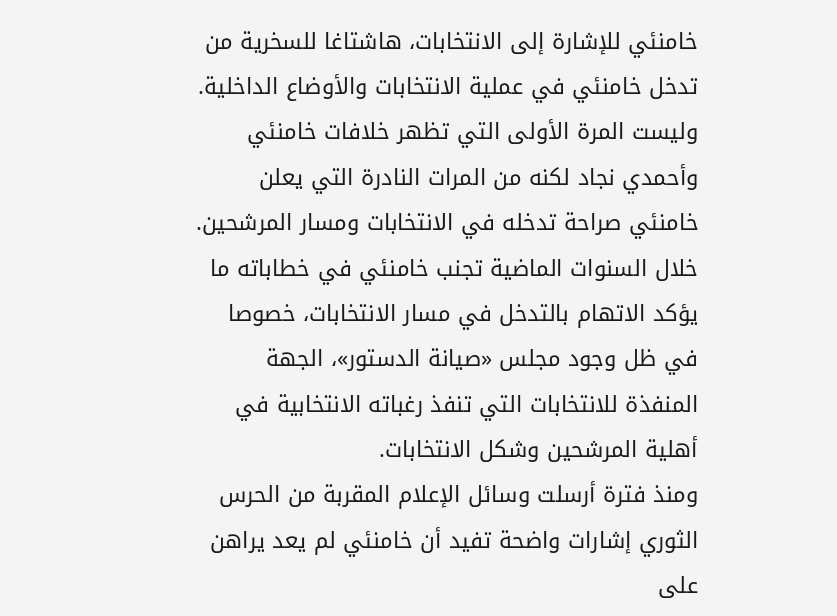خامنئي للإشارة إلى الانتخابات، هاشتاغا للسخرية من تدخل خامنئي في عملية الانتخابات والأوضاع الداخلية.
وليست المرة الأولى التي تظهر خلافات خامنئي وأحمدي نجاد لكنه من المرات النادرة التي يعلن خامنئي صراحة تدخله في الانتخابات ومسار المرشحين.
خلال السنوات الماضية تجنب خامنئي في خطاباته ما يؤكد الاتهام بالتدخل في مسار الانتخابات، خصوصا في ظل وجود مجلس «صيانة الدستور»، الجهة المنفذة للانتخابات التي تنفذ رغباته الانتخابية في أهلية المرشحين وشكل الانتخابات.
ومنذ فترة أرسلت وسائل الإعلام المقربة من الحرس الثوري إشارات واضحة تفيد أن خامنئي لم يعد يراهن على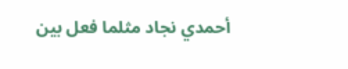أحمدي نجاد مثلما فعل بين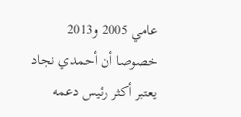عامي 2005 و2013 خصوصا أن أحمدي نجاد يعتبر أكثر رئيس دعمه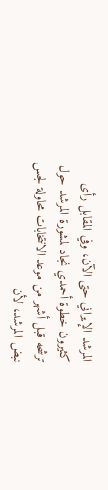المرشد الإيراني حتى الآن، وفي المقابل رأى كثيرون خطوة أحمدي نجاد لمشورة المرشد حول ترشحه قبل أشهر من موعد الانتخابات محاولة لجس نبض المرشد، لأن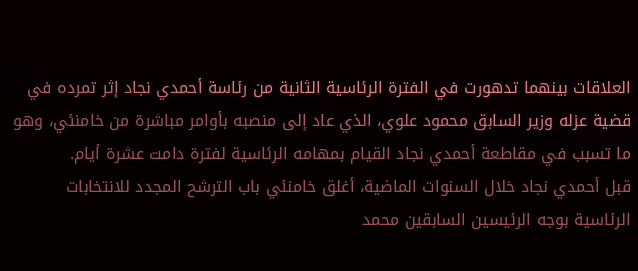العلاقات بينهما تدهورت في الفترة الرئاسية الثانية من رئاسة أحمدي نجاد إثر تمرده في قضية عزله وزير السابق محمود علوي، الذي عاد إلى منصبه بأوامر مباشرة من خامنئي، وهو ما تسبب في مقاطعة أحمدي نجاد القيام بمهامه الرئاسية لفترة دامت عشرة أيام.
قبل أحمدي نجاد خلال السنوات الماضية، أغلق خامنئي باب الترشح المجدد للانتخابات الرئاسية بوجه الرئيسين السابقين محمد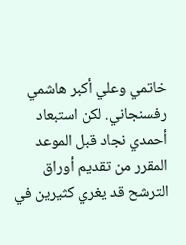خاتمي وعلي أكبر هاشمي رفسنجاني. لكن استبعاد أحمدي نجاد قبل الموعد المقرر من تقديم أوراق الترشح قد يغري كثيرين في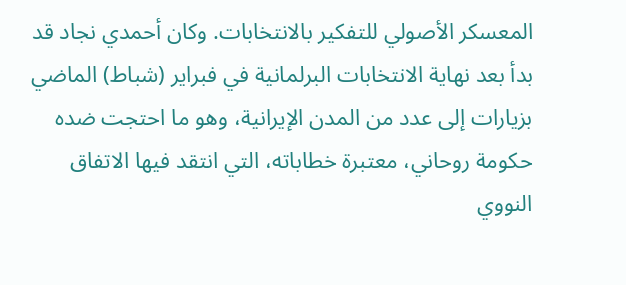المعسكر الأصولي للتفكير بالانتخابات. وكان أحمدي نجاد قد بدأ بعد نهاية الانتخابات البرلمانية في فبراير (شباط) الماضي بزيارات إلى عدد من المدن الإيرانية، وهو ما احتجت ضده حكومة روحاني، معتبرة خطاباته، التي انتقد فيها الاتفاق النووي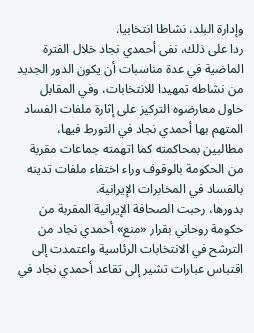وإدارة البلد، نشاطا انتخابيا.
ردا على ذلك، نفى أحمدي نجاد خلال الفترة الماضية في عدة مناسبات أن يكون الدور الجديد من نشاطه تمهيدا للانتخابات، وفي المقابل حاول معارضوه التركيز على إثارة ملفات الفساد المتهم بها أحمدي نجاد في التورط فيها، مطالبين بمحاكمته كما اتهمته جماعات مقربة من الحكومة بالوقوف وراء اختفاء ملفات تدينه بالفساد في المخابرات الإيرانية.
بدورها، رحبت الصحافة الإيرانية المقربة من حكومة روحاني بقرار «منع» أحمدي نجاد من الترشح في الانتخابات الرئاسية واعتمدت إلى اقتباس عبارات تشير إلى تقاعد أحمدي نجاد في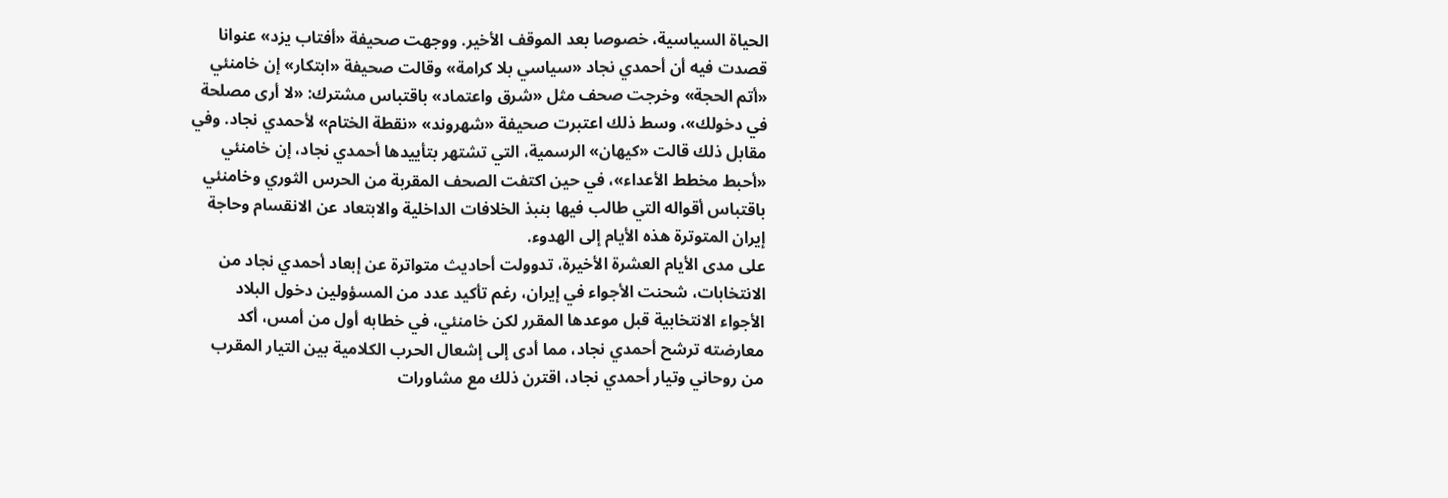الحياة السياسية، خصوصا بعد الموقف الأخير. ووجهت صحيفة «أفتاب يزد» عنوانا قصدت فيه أن أحمدي نجاد «سياسي بلا كرامة» وقالت صحيفة «ابتكار» إن خامنئي «أتم الحجة» وخرجت صحف مثل «شرق واعتماد» باقتباس مشترك: «لا أرى مصلحة في دخولك»، وسط ذلك اعتبرت صحيفة «شهروند» «نقطة الختام» لأحمدي نجاد. وفي مقابل ذلك قالت «كيهان» الرسمية، التي تشتهر بتأييدها أحمدي نجاد، إن خامنئي «أحبط مخطط الأعداء»، في حين اكتفت الصحف المقربة من الحرس الثوري وخامنئي باقتباس أقواله التي طالب فيها بنبذ الخلافات الداخلية والابتعاد عن الانقسام وحاجة إيران المتوترة هذه الأيام إلى الهدوء.
على مدى الأيام العشرة الأخيرة، تدوولت أحاديث متواترة عن إبعاد أحمدي نجاد من الانتخابات، شحنت الأجواء في إيران، رغم تأكيد عدد من المسؤولين دخول البلاد الأجواء الانتخابية قبل موعدها المقرر لكن خامنئي، في خطابه أول من أمس، أكد معارضته ترشح أحمدي نجاد، مما أدى إلى إشعال الحرب الكلامية بين التيار المقرب من روحاني وتيار أحمدي نجاد، اقترن ذلك مع مشاورات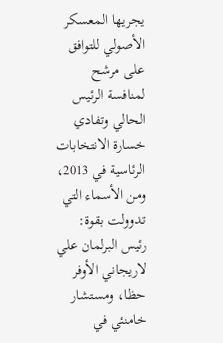يجريها المعسكر الأصولي للتوافق على مرشح لمنافسة الرئيس الحالي وتفادي خسارة الانتخابات الرئاسية في 2013، ومن الأسماء التي تدوولت بقوة: رئيس البرلمان علي لاريجاني الأوفر حظا، ومستشار خامنئي في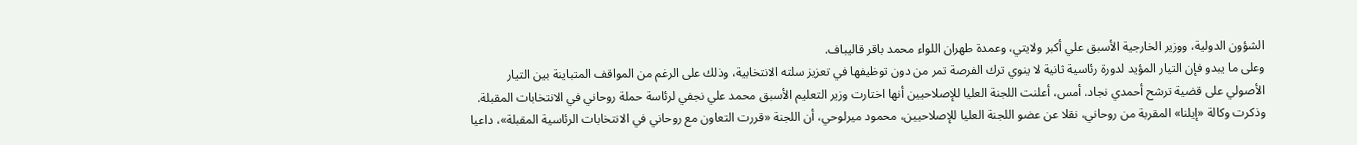الشؤون الدولية، ووزير الخارجية الأسبق علي أكبر ولايتي، وعمدة طهران اللواء محمد باقر قاليباف.
وعلى ما يبدو فإن التيار المؤيد لدورة رئاسية ثانية لا ينوي ترك الفرصة تمر من دون توظيفها في تعزيز سلته الانتخابية، وذلك على الرغم من المواقف المتباينة بين التيار الأصولي على قضية ترشح أحمدي نجاد. أمس، أعلنت اللجنة العليا للإصلاحيين أنها اختارت وزير التعليم الأسبق محمد علي نجفي لرئاسة حملة روحاني في الانتخابات المقبلة. وذكرت وكالة «إيلنا» المقربة من روحاني، نقلا عن عضو اللجنة العليا للإصلاحيين، محمود ميرلوحي، أن اللجنة «قررت التعاون مع روحاني في الانتخابات الرئاسية المقبلة»، داعيا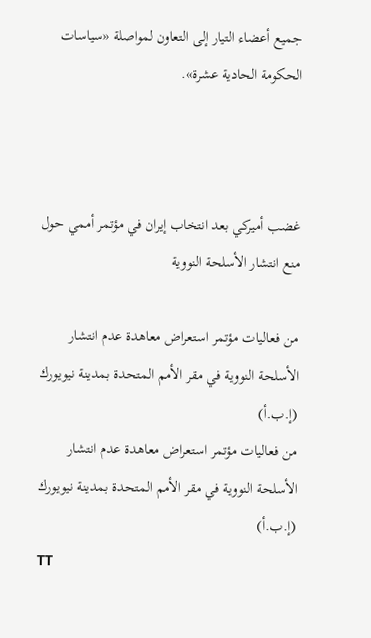جميع أعضاء التيار إلى التعاون لمواصلة «سياسات الحكومة الحادية عشرة».



غضب أميركي بعد انتخاب إيران في مؤتمر أممي حول منع انتشار الأسلحة النووية

من فعاليات مؤتمر استعراض معاهدة عدم انتشار الأسلحة النووية في مقر الأمم المتحدة بمدينة نيويورك (إ.ب.أ)
من فعاليات مؤتمر استعراض معاهدة عدم انتشار الأسلحة النووية في مقر الأمم المتحدة بمدينة نيويورك (إ.ب.أ)
TT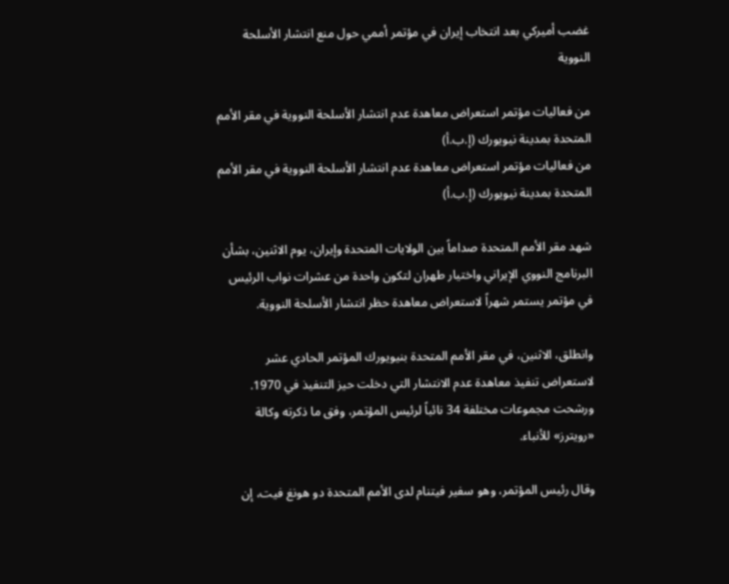غضب أميركي بعد انتخاب إيران في مؤتمر أممي حول منع انتشار الأسلحة النووية

من فعاليات مؤتمر استعراض معاهدة عدم انتشار الأسلحة النووية في مقر الأمم المتحدة بمدينة نيويورك (إ.ب.أ)
من فعاليات مؤتمر استعراض معاهدة عدم انتشار الأسلحة النووية في مقر الأمم المتحدة بمدينة نيويورك (إ.ب.أ)

شهد مقر الأمم المتحدة صداماً بين الولايات المتحدة وإيران، يوم الاثنين، بشأن البرنامج النووي الإيراني واختيار طهران لتكون واحدة من عشرات نواب الرئيس في مؤتمر يستمر شهراً لاستعراض معاهدة حظر انتشار الأسلحة النووية.

وانطلق، الاثنين، في مقر الأمم المتحدة بنيويورك المؤتمر الحادي عشر لاستعراض تنفيذ معاهدة عدم الانتشار التي دخلت حيز التنفيذ في 1970. ورشحت مجموعات مختلفة 34 نائباً لرئيس المؤتمر، وفق ما ذكرته وكالة «رويترز» للأنباء.

وقال رئيس المؤتمر، وهو سفير فيتنام لدى الأمم المتحدة دو هونغ فيت، إن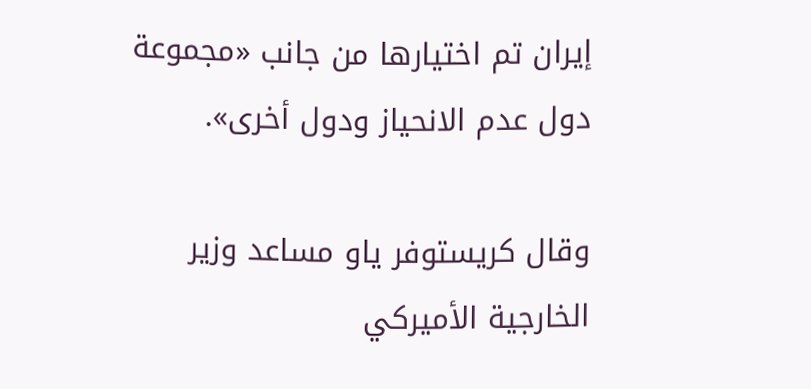إيران تم اختيارها من جانب «مجموعة دول عدم الانحياز ودول أخرى».

وقال كريستوفر ياو مساعد وزير الخارجية الأميركي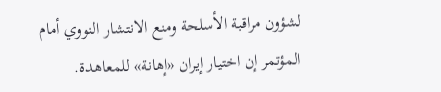لشؤون مراقبة الأسلحة ومنع الانتشار النووي أمام المؤتمر إن اختيار إيران «إهانة» للمعاهدة.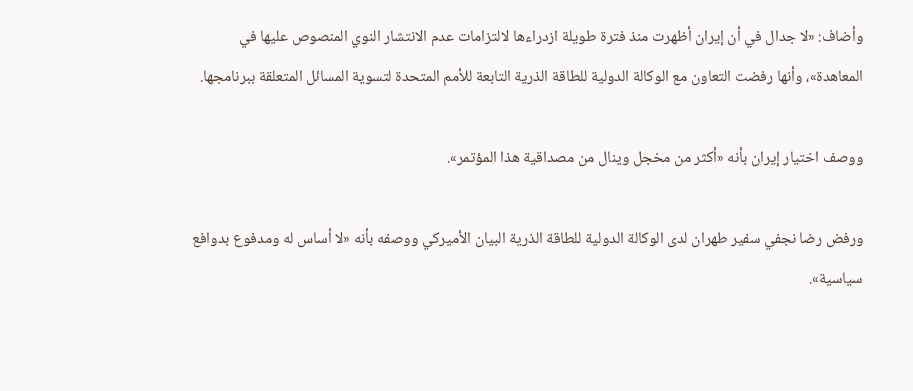وأضاف: «لا جدال في أن إيران أظهرت منذ فترة طويلة ازدراءها لالتزامات عدم الانتشار النوي المنصوص عليها في المعاهدة»، وأنها رفضت التعاون مع الوكالة الدولية للطاقة الذرية التابعة للأمم المتحدة لتسوية المسائل المتعلقة ببرنامجها.

ووصف اختيار إيران بأنه «أكثر من مخجل وينال من مصداقية هذا المؤتمر».

ورفض رضا نجفي سفير طهران لدى الوكالة الدولية للطاقة الذرية البيان الأميركي ووصفه بأنه «لا أساس له ومدفوع بدوافع سياسية».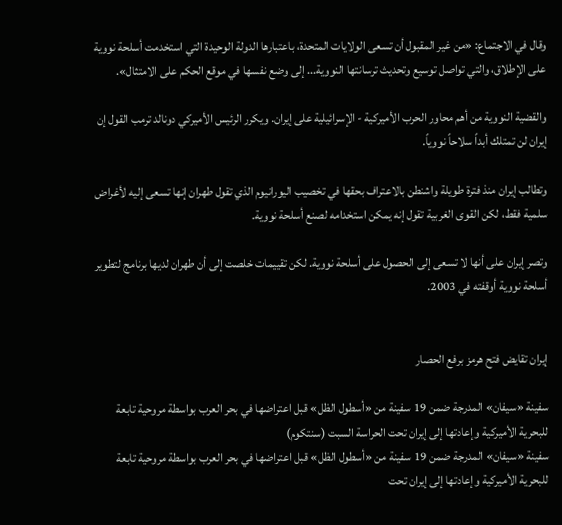وقال في الاجتماع: «من غير المقبول أن تسعى الولايات المتحدة، باعتبارها الدولة الوحيدة التي استخدمت أسلحة نووية على الإطلاق، والتي تواصل توسيع وتحديث ترسانتها النووية... إلى وضع نفسها في موقع الحكم على الامتثال».

والقضية النووية من أهم محاور الحرب الأميركية - الإسرائيلية على إيران. ويكرر الرئيس الأميركي دونالد ترمب القول إن إيران لن تمتلك أبداً سلاحاً نووياً.

وتطالب إيران منذ فترة طويلة واشنطن بالاعتراف بحقها في تخصيب اليورانيوم الذي تقول طهران إنها تسعى إليه لأغراض سلمية فقط، لكن القوى الغربية تقول إنه يمكن استخدامه لصنع أسلحة نووية.

وتصر إيران على أنها لا تسعى إلى الحصول على أسلحة نووية. لكن تقييمات خلصت إلى أن طهران لديها برنامج لتطوير أسلحة نووية أوقفته في 2003.


إيران تقايض فتح هرمز برفع الحصار

سفينة «سيفان» المدرجة ضمن 19 سفينة من «أسطول الظل» قبل اعتراضها في بحر العرب بواسطة مروحية تابعة للبحرية الأميركية وإعادتها إلى إيران تحت الحراسة السبت (سنتكوم)
سفينة «سيفان» المدرجة ضمن 19 سفينة من «أسطول الظل» قبل اعتراضها في بحر العرب بواسطة مروحية تابعة للبحرية الأميركية وإعادتها إلى إيران تحت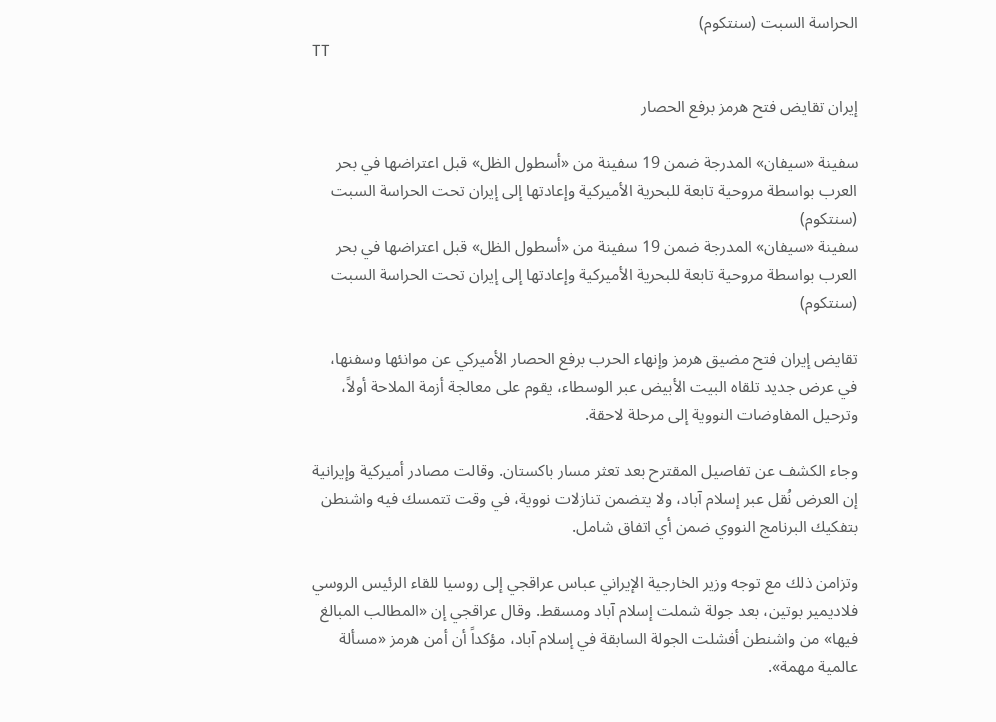الحراسة السبت (سنتكوم)
TT

إيران تقايض فتح هرمز برفع الحصار

سفينة «سيفان» المدرجة ضمن 19 سفينة من «أسطول الظل» قبل اعتراضها في بحر العرب بواسطة مروحية تابعة للبحرية الأميركية وإعادتها إلى إيران تحت الحراسة السبت (سنتكوم)
سفينة «سيفان» المدرجة ضمن 19 سفينة من «أسطول الظل» قبل اعتراضها في بحر العرب بواسطة مروحية تابعة للبحرية الأميركية وإعادتها إلى إيران تحت الحراسة السبت (سنتكوم)

تقايض إيران فتح مضيق هرمز وإنهاء الحرب برفع الحصار الأميركي عن موانئها وسفنها، في عرض جديد تلقاه البيت الأبيض عبر الوسطاء، يقوم على معالجة أزمة الملاحة أولاً، وترحيل المفاوضات النووية إلى مرحلة لاحقة.

وجاء الكشف عن تفاصيل المقترح بعد تعثر مسار باكستان. وقالت مصادر أميركية وإيرانية إن العرض نُقل عبر إسلام آباد، ولا يتضمن تنازلات نووية، في وقت تتمسك فيه واشنطن بتفكيك البرنامج النووي ضمن أي اتفاق شامل.

وتزامن ذلك مع توجه وزير الخارجية الإيراني عباس عراقجي إلى روسيا للقاء الرئيس الروسي فلاديمير بوتين، بعد جولة شملت إسلام آباد ومسقط. وقال عراقجي إن «المطالب المبالغ فيها» من واشنطن أفشلت الجولة السابقة في إسلام آباد، مؤكداً أن أمن هرمز «مسألة عالمية مهمة».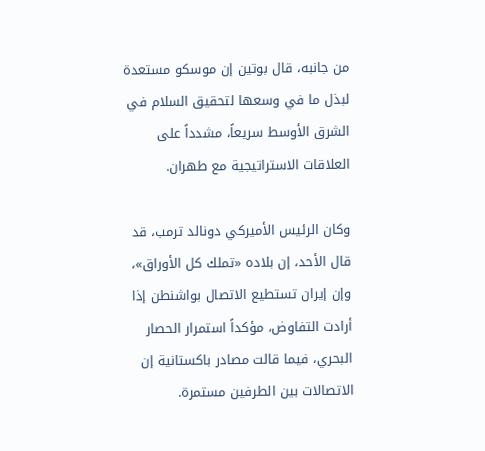من جانبه، قال بوتين إن موسكو مستعدة لبذل ما في وسعها لتحقيق السلام في الشرق الأوسط سريعاً، مشدداً على العلاقات الاستراتيجية مع طهران.

وكان الرئيس الأميركي دونالد ترمب، قد قال الأحد، إن بلاده «تملك كل الأوراق»، وإن إيران تستطيع الاتصال بواشنطن إذا أرادت التفاوض، مؤكداً استمرار الحصار البحري، فيما قالت مصادر باكستانية إن الاتصالات بين الطرفين مستمرة.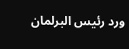ورد رئيس البرلمان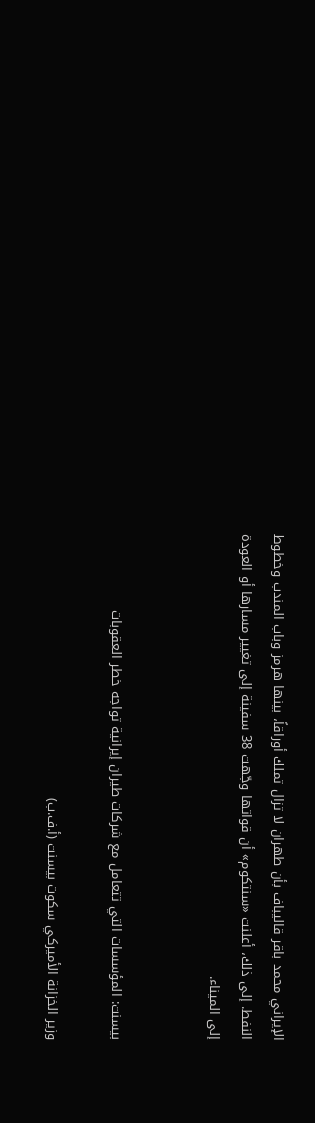الإيراني محمد باقر قاليباف بأن طهران لا تزال تملك أوراقاً، بينها هرمز وباب المندب وخطوط النفط. إلى ذلك، أعلنت «سنتكوم» أن قواتها وجّهت 38 سفينة إلى تغيير مسارها أو العودة إلى الميناء.


بيسنت: المؤسسات التي تتعامل مع شركات طيران إيرانية تواجه خطر العقوبات

وزير الخزانة الأميركي سكوت بيسنت (أ.ف.ب)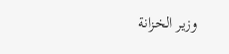وزير الخزانة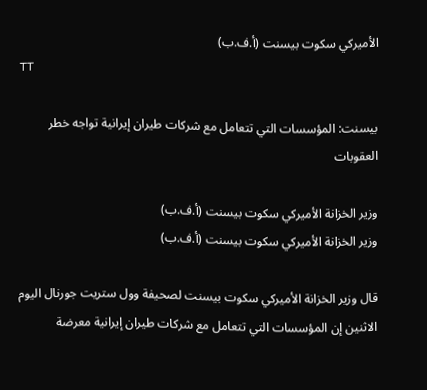الأميركي سكوت بيسنت (أ.ف.ب)
TT

بيسنت: المؤسسات التي تتعامل مع شركات طيران إيرانية تواجه خطر العقوبات

وزير الخزانة الأميركي سكوت بيسنت (أ.ف.ب)
وزير الخزانة الأميركي سكوت بيسنت (أ.ف.ب)

قال وزير الخزانة الأميركي سكوت بيسنت لصحيفة وول ستريت جورنال اليوم الاثنين إن المؤسسات التي تتعامل مع شركات طيران إيرانية معرضة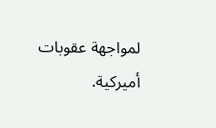لمواجهة عقوبات أميركية.